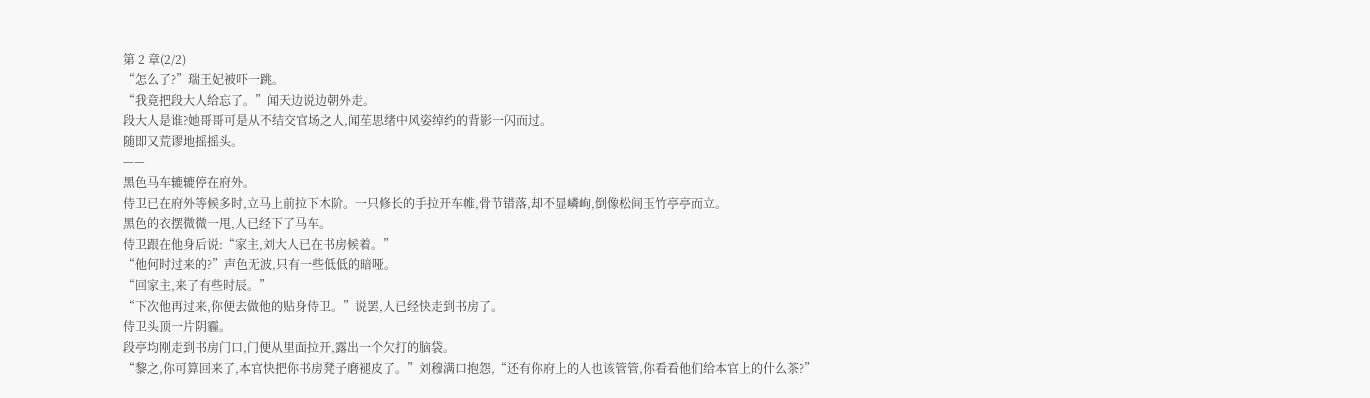第 2 章(2/2)
“怎么了?”瑞王妃被吓一跳。
“我竟把段大人给忘了。”闻天边说边朝外走。
段大人是谁?她哥哥可是从不结交官场之人,闻苼思绪中风姿绰约的背影一闪而过。
随即又荒谬地摇摇头。
——
黑色马车辘辘停在府外。
侍卫已在府外等候多时,立马上前拉下木阶。一只修长的手拉开车帷,骨节错落,却不显嶙峋,倒像松间玉竹亭亭而立。
黑色的衣摆微微一甩,人已经下了马车。
侍卫跟在他身后说:“家主,刘大人已在书房候着。”
“他何时过来的?”声色无波,只有一些低低的暗哑。
“回家主,来了有些时辰。”
“下次他再过来,你便去做他的贴身侍卫。”说罢,人已经快走到书房了。
侍卫头顶一片阴霾。
段亭均刚走到书房门口,门便从里面拉开,露出一个欠打的脑袋。
“黎之,你可算回来了,本官快把你书房凳子磨褪皮了。”刘穆满口抱怨,“还有你府上的人也该管管,你看看他们给本官上的什么茶?”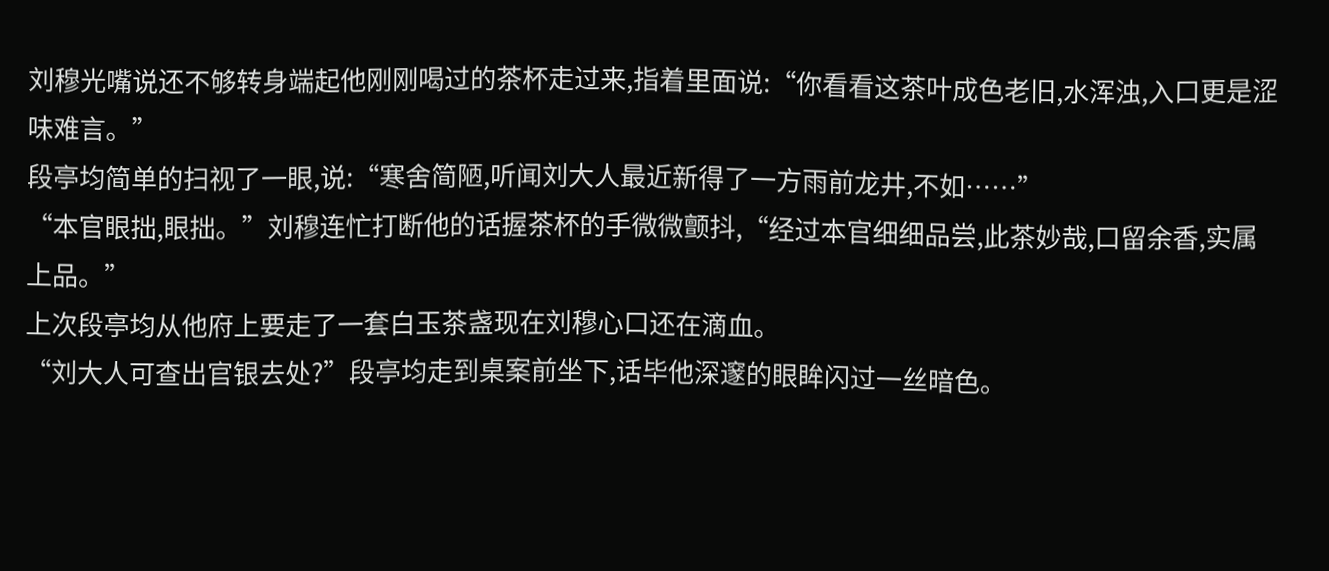刘穆光嘴说还不够转身端起他刚刚喝过的茶杯走过来,指着里面说:“你看看这茶叶成色老旧,水浑浊,入口更是涩味难言。”
段亭均简单的扫视了一眼,说:“寒舍简陋,听闻刘大人最近新得了一方雨前龙井,不如……”
“本官眼拙,眼拙。”刘穆连忙打断他的话握茶杯的手微微颤抖,“经过本官细细品尝,此茶妙哉,口留余香,实属上品。”
上次段亭均从他府上要走了一套白玉茶盏现在刘穆心口还在滴血。
“刘大人可查出官银去处?”段亭均走到桌案前坐下,话毕他深邃的眼眸闪过一丝暗色。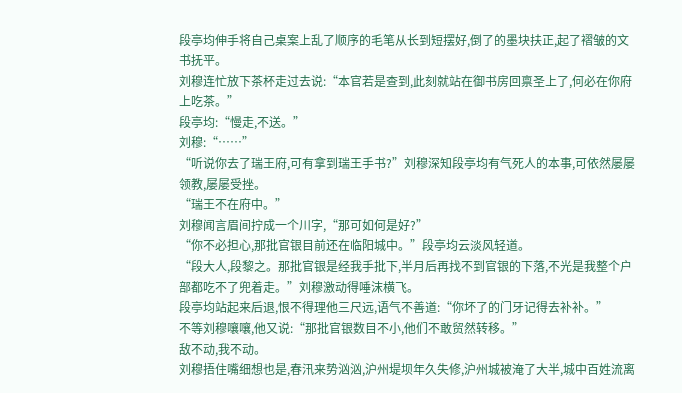段亭均伸手将自己桌案上乱了顺序的毛笔从长到短摆好,倒了的墨块扶正,起了褶皱的文书抚平。
刘穆连忙放下茶杯走过去说:“本官若是查到,此刻就站在御书房回禀圣上了,何必在你府上吃茶。”
段亭均:“慢走,不送。”
刘穆:“……”
“听说你去了瑞王府,可有拿到瑞王手书?”刘穆深知段亭均有气死人的本事,可依然屡屡领教,屡屡受挫。
“瑞王不在府中。”
刘穆闻言眉间拧成一个川字,“那可如何是好?”
“你不必担心,那批官银目前还在临阳城中。”段亭均云淡风轻道。
“段大人,段黎之。那批官银是经我手批下,半月后再找不到官银的下落,不光是我整个户部都吃不了兜着走。”刘穆激动得唾沫横飞。
段亭均站起来后退,恨不得理他三尺远,语气不善道:“你坏了的门牙记得去补补。”
不等刘穆嚷嚷,他又说:“那批官银数目不小,他们不敢贸然转移。”
敌不动,我不动。
刘穆捂住嘴细想也是,春汛来势汹汹,沪州堤坝年久失修,沪州城被淹了大半,城中百姓流离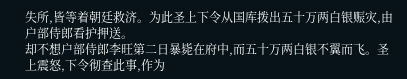失所,皆等着朝廷救济。为此圣上下令从国库拨出五十万两白银赈灾,由户部侍郎看护押送。
却不想户部侍郎李旺第二日暴毙在府中,而五十万两白银不翼而飞。圣上震怒,下令彻查此事,作为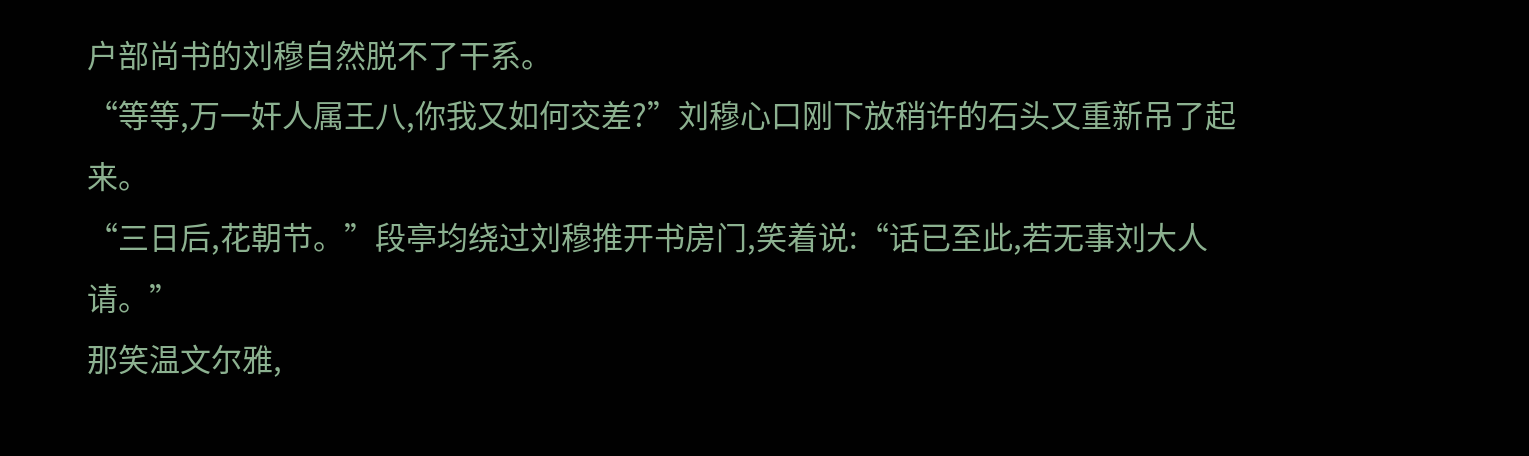户部尚书的刘穆自然脱不了干系。
“等等,万一奸人属王八,你我又如何交差?”刘穆心口刚下放稍许的石头又重新吊了起来。
“三日后,花朝节。”段亭均绕过刘穆推开书房门,笑着说:“话已至此,若无事刘大人请。”
那笑温文尔雅,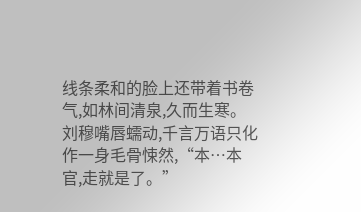线条柔和的脸上还带着书卷气,如林间清泉,久而生寒。刘穆嘴唇蠕动,千言万语只化作一身毛骨悚然,“本…本官,走就是了。”